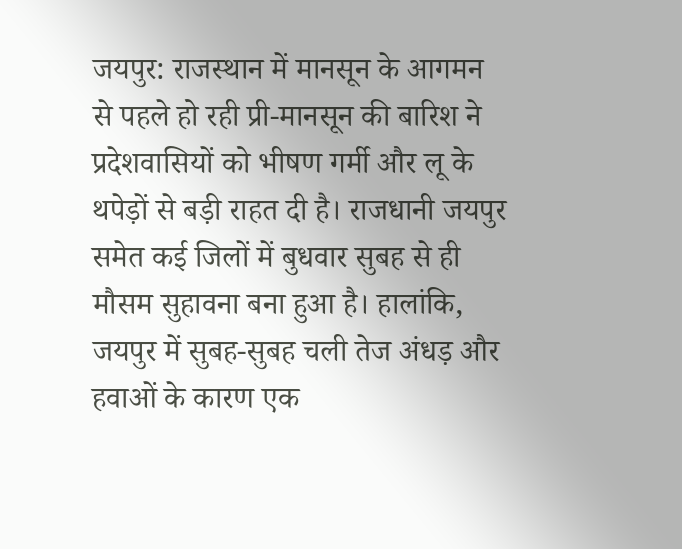जयपुर: राजस्थान में मानसून के आगमन से पहले हो रही प्री-मानसून की बारिश ने प्रदेशवासियों को भीषण गर्मी और लू के थपेड़ों से बड़ी राहत दी है। राजधानी जयपुर समेत कई जिलों में बुधवार सुबह से ही मौसम सुहावना बना हुआ है। हालांकि, जयपुर में सुबह-सुबह चली तेज अंधड़ और हवाओं के कारण एक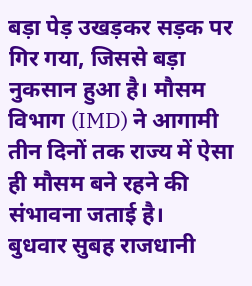बड़ा पेड़ उखड़कर सड़क पर गिर गया, जिससे बड़ा नुकसान हुआ है। मौसम विभाग (IMD) ने आगामी तीन दिनों तक राज्य में ऐसा ही मौसम बने रहने की संभावना जताई है।
बुधवार सुबह राजधानी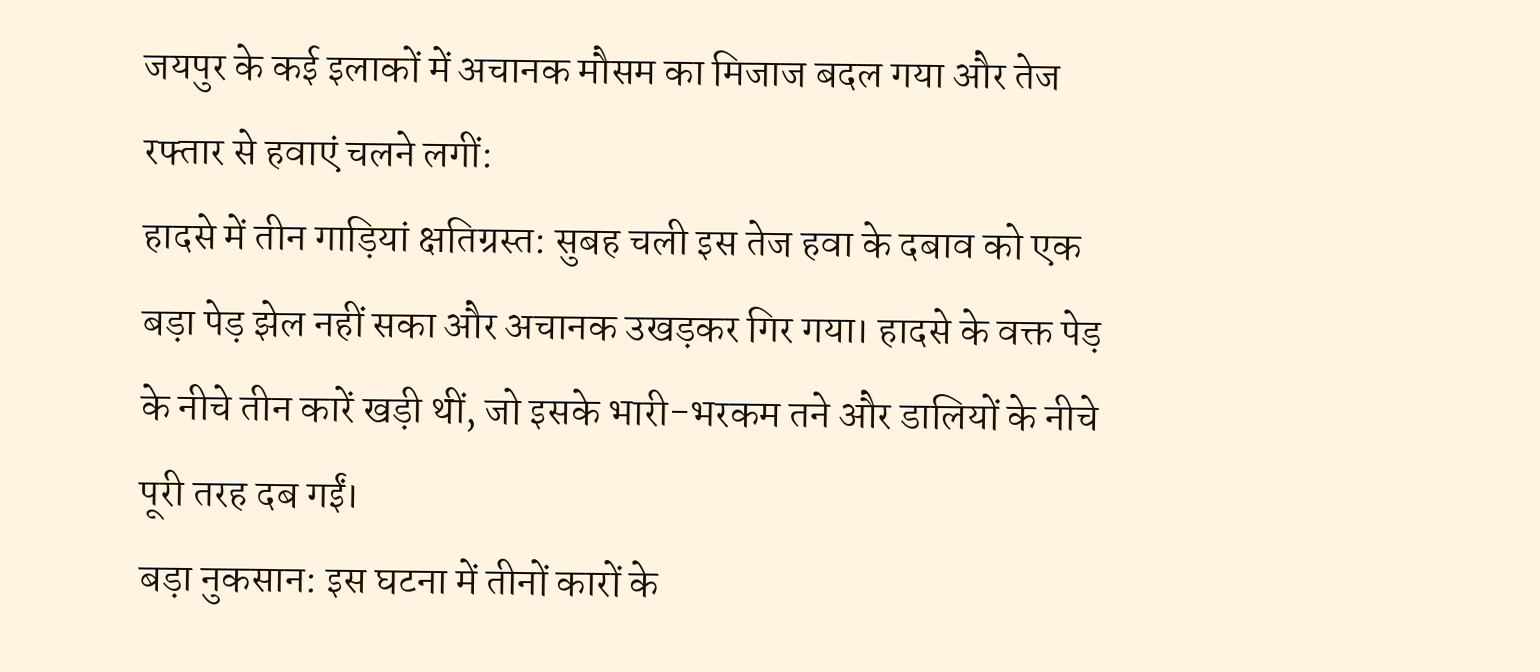जयपुर के कई इलाकों में अचानक मौसम का मिजाज बदल गया और तेज रफ्तार से हवाएं चलने लगीं:
हादसे में तीन गाड़ियां क्षतिग्रस्त: सुबह चली इस तेज हवा के दबाव को एक बड़ा पेड़ झेल नहीं सका और अचानक उखड़कर गिर गया। हादसे के वक्त पेड़ के नीचे तीन कारें खड़ी थीं, जो इसके भारी-भरकम तने और डालियों के नीचे पूरी तरह दब गईं।
बड़ा नुकसान: इस घटना में तीनों कारों के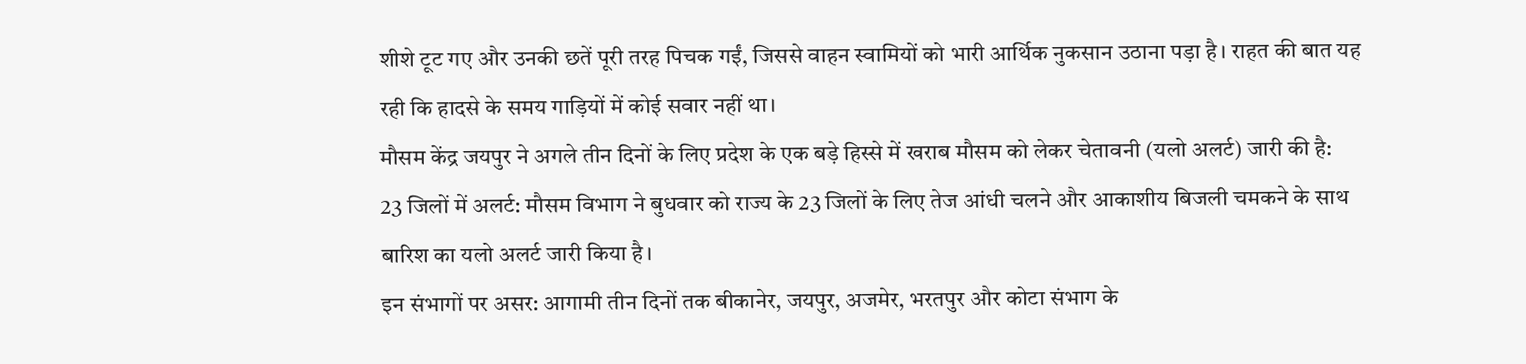शीशे टूट गए और उनकी छतें पूरी तरह पिचक गईं, जिससे वाहन स्वामियों को भारी आर्थिक नुकसान उठाना पड़ा है। राहत की बात यह रही कि हादसे के समय गाड़ियों में कोई सवार नहीं था।
मौसम केंद्र जयपुर ने अगले तीन दिनों के लिए प्रदेश के एक बड़े हिस्से में खराब मौसम को लेकर चेतावनी (यलो अलर्ट) जारी की है:
23 जिलों में अलर्ट: मौसम विभाग ने बुधवार को राज्य के 23 जिलों के लिए तेज आंधी चलने और आकाशीय बिजली चमकने के साथ बारिश का यलो अलर्ट जारी किया है।
इन संभागों पर असर: आगामी तीन दिनों तक बीकानेर, जयपुर, अजमेर, भरतपुर और कोटा संभाग के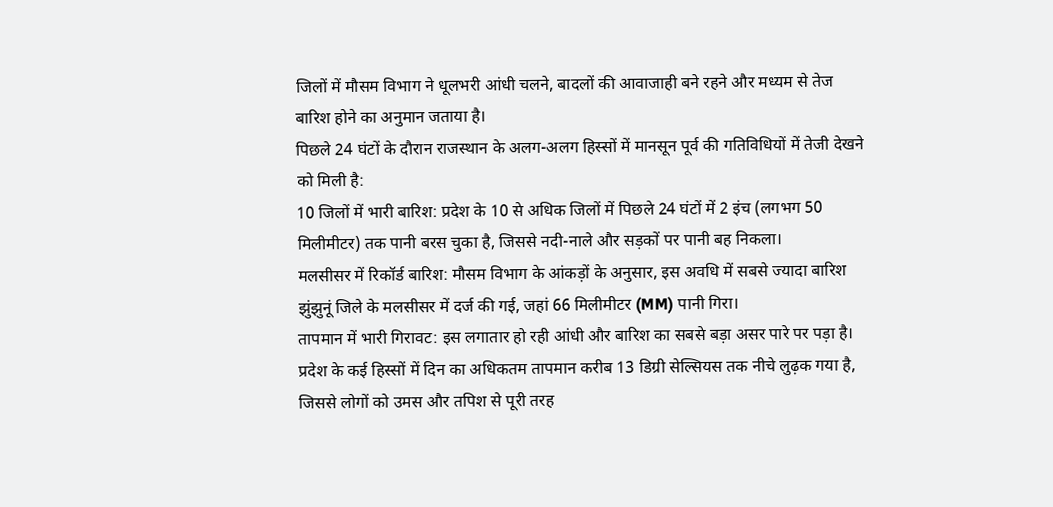जिलों में मौसम विभाग ने धूलभरी आंधी चलने, बादलों की आवाजाही बने रहने और मध्यम से तेज बारिश होने का अनुमान जताया है।
पिछले 24 घंटों के दौरान राजस्थान के अलग-अलग हिस्सों में मानसून पूर्व की गतिविधियों में तेजी देखने को मिली है:
10 जिलों में भारी बारिश: प्रदेश के 10 से अधिक जिलों में पिछले 24 घंटों में 2 इंच (लगभग 50 मिलीमीटर) तक पानी बरस चुका है, जिससे नदी-नाले और सड़कों पर पानी बह निकला।
मलसीसर में रिकॉर्ड बारिश: मौसम विभाग के आंकड़ों के अनुसार, इस अवधि में सबसे ज्यादा बारिश झुंझुनूं जिले के मलसीसर में दर्ज की गई, जहां 66 मिलीमीटर (MM) पानी गिरा।
तापमान में भारी गिरावट: इस लगातार हो रही आंधी और बारिश का सबसे बड़ा असर पारे पर पड़ा है। प्रदेश के कई हिस्सों में दिन का अधिकतम तापमान करीब 13 डिग्री सेल्सियस तक नीचे लुढ़क गया है, जिससे लोगों को उमस और तपिश से पूरी तरह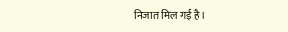निजात मिल गई है।